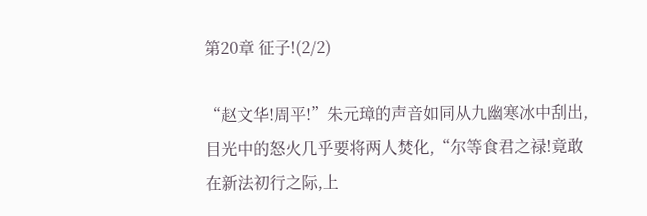第20章 征子!(2/2)

“赵文华!周平!”朱元璋的声音如同从九幽寒冰中刮出,目光中的怒火几乎要将两人焚化,“尔等食君之禄!竟敢在新法初行之际,上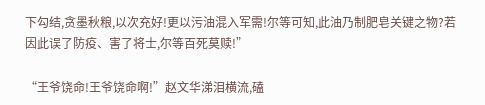下勾结,贪墨秋粮,以次充好!更以污油混入军需!尔等可知,此油乃制肥皂关键之物?若因此误了防疫、害了将士,尔等百死莫赎!”

“王爷饶命!王爷饶命啊!”赵文华涕泪横流,磕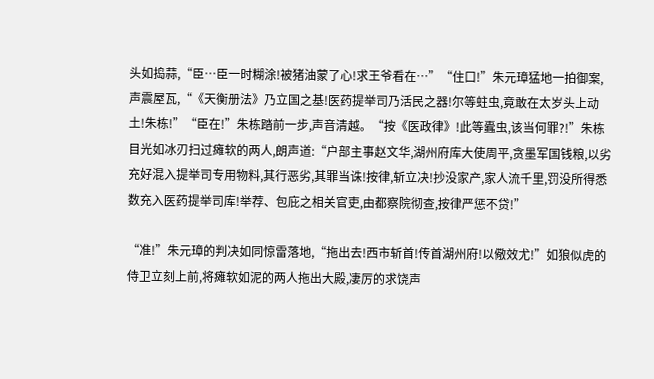头如捣蒜,“臣…臣一时糊涂!被猪油蒙了心!求王爷看在…”“住口!”朱元璋猛地一拍御案,声震屋瓦,“《天衡册法》乃立国之基!医药提举司乃活民之器!尔等蛀虫,竟敢在太岁头上动土!朱栋!”“臣在!”朱栋踏前一步,声音清越。“按《医政律》!此等蠹虫,该当何罪?!”朱栋目光如冰刃扫过瘫软的两人,朗声道:“户部主事赵文华,湖州府库大使周平,贪墨军国钱粮,以劣充好混入提举司专用物料,其行恶劣,其罪当诛!按律,斩立决!抄没家产,家人流千里,罚没所得悉数充入医药提举司库!举荐、包庇之相关官吏,由都察院彻查,按律严惩不贷!”

“准!”朱元璋的判决如同惊雷落地,“拖出去!西市斩首!传首湖州府!以儆效尤!”如狼似虎的侍卫立刻上前,将瘫软如泥的两人拖出大殿,凄厉的求饶声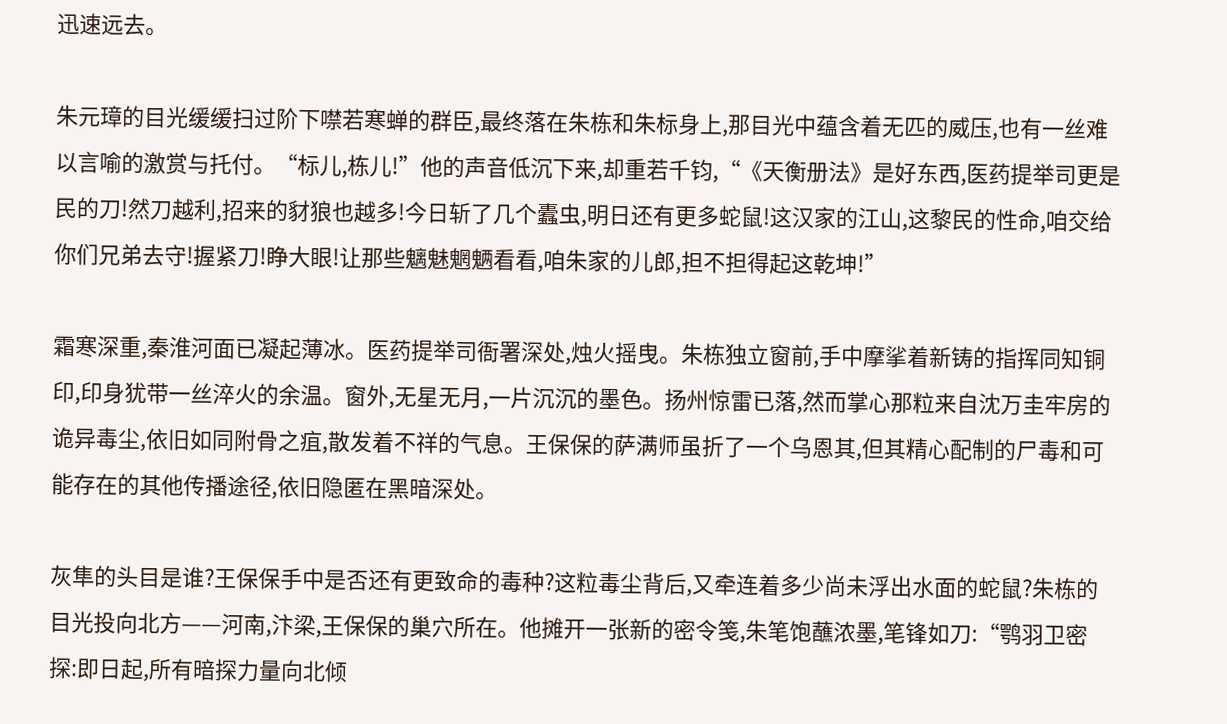迅速远去。

朱元璋的目光缓缓扫过阶下噤若寒蝉的群臣,最终落在朱栋和朱标身上,那目光中蕴含着无匹的威压,也有一丝难以言喻的激赏与托付。“标儿,栋儿!”他的声音低沉下来,却重若千钧,“《天衡册法》是好东西,医药提举司更是民的刀!然刀越利,招来的豺狼也越多!今日斩了几个蠹虫,明日还有更多蛇鼠!这汉家的江山,这黎民的性命,咱交给你们兄弟去守!握紧刀!睁大眼!让那些魑魅魍魉看看,咱朱家的儿郎,担不担得起这乾坤!”

霜寒深重,秦淮河面已凝起薄冰。医药提举司衙署深处,烛火摇曳。朱栋独立窗前,手中摩挲着新铸的指挥同知铜印,印身犹带一丝淬火的余温。窗外,无星无月,一片沉沉的墨色。扬州惊雷已落,然而掌心那粒来自沈万圭牢房的诡异毒尘,依旧如同附骨之疽,散发着不祥的气息。王保保的萨满师虽折了一个乌恩其,但其精心配制的尸毒和可能存在的其他传播途径,依旧隐匿在黑暗深处。

灰隼的头目是谁?王保保手中是否还有更致命的毒种?这粒毒尘背后,又牵连着多少尚未浮出水面的蛇鼠?朱栋的目光投向北方——河南,汴梁,王保保的巢穴所在。他摊开一张新的密令笺,朱笔饱蘸浓墨,笔锋如刀:“鹗羽卫密探:即日起,所有暗探力量向北倾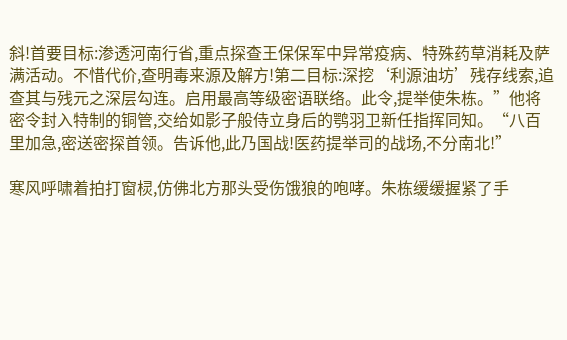斜!首要目标:渗透河南行省,重点探查王保保军中异常疫病、特殊药草消耗及萨满活动。不惜代价,查明毒来源及解方!第二目标:深挖‘利源油坊’残存线索,追查其与残元之深层勾连。启用最高等级密语联络。此令,提举使朱栋。”他将密令封入特制的铜管,交给如影子般侍立身后的鹗羽卫新任指挥同知。“八百里加急,密送密探首领。告诉他,此乃国战!医药提举司的战场,不分南北!”

寒风呼啸着拍打窗棂,仿佛北方那头受伤饿狼的咆哮。朱栋缓缓握紧了手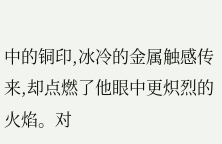中的铜印,冰冷的金属触感传来,却点燃了他眼中更炽烈的火焰。对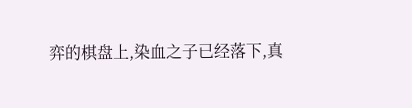弈的棋盘上,染血之子已经落下,真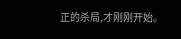正的杀局,才刚刚开始。